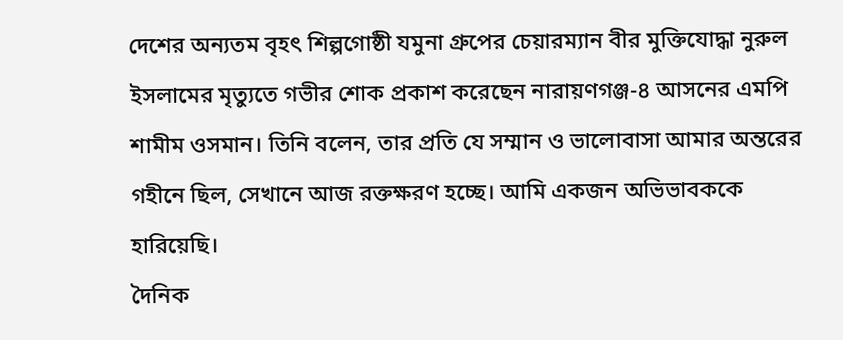দেশের অন্যতম বৃহৎ শিল্পগোষ্ঠী যমুনা গ্রুপের চেয়ারম্যান বীর মুক্তিযোদ্ধা নুরুল ইসলামের মৃত্যুতে গভীর শোক প্রকাশ করেছেন নারায়ণগঞ্জ-৪ আসনের এমপি শামীম ওসমান। তিনি বলেন, তার প্রতি যে সম্মান ও ভালোবাসা আমার অন্তরের গহীনে ছিল, সেখানে আজ রক্তক্ষরণ হচ্ছে। আমি একজন অভিভাবককে হারিয়েছি।
দৈনিক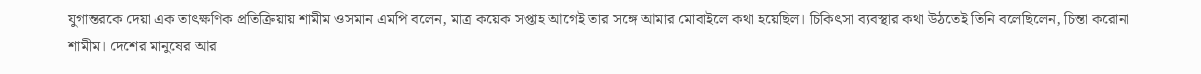যুগান্তরকে দেয়া এক তাৎক্ষণিক প্রতিক্রিয়ায় শামীম ওসমান এমপি বলেন, মাত্র কয়েক সপ্তাহ আগেই তার সঙ্গে আমার মোবাইলে কথা হয়েছিল। চিকিৎসা ব্যবস্থার কথা উঠতেই তিনি বলেছিলেন, চিন্তা করোনা শামীম। দেশের মানুষের আর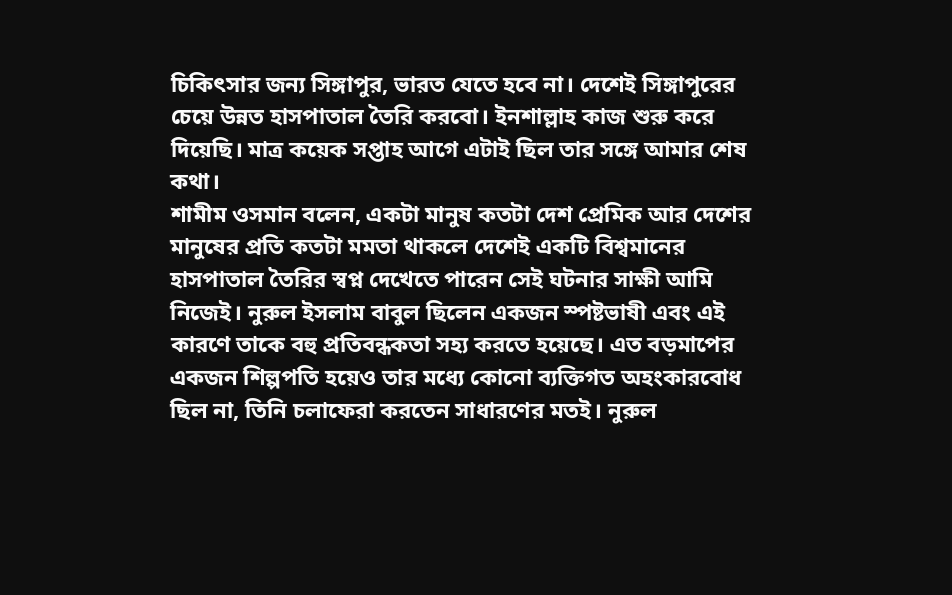চিকিৎসার জন্য সিঙ্গাপুর, ভারত যেতে হবে না। দেশেই সিঙ্গাপুরের চেয়ে উন্নত হাসপাতাল তৈরি করবো। ইনশাল্লাহ কাজ শুরু করে দিয়েছি। মাত্র কয়েক সপ্তাহ আগে এটাই ছিল তার সঙ্গে আমার শেষ কথা।
শামীম ওসমান বলেন, একটা মানুষ কতটা দেশ প্রেমিক আর দেশের মানুষের প্রতি কতটা মমতা থাকলে দেশেই একটি বিশ্বমানের হাসপাতাল তৈরির স্বপ্ন দেখেতে পারেন সেই ঘটনার সাক্ষী আমি নিজেই। নুরুল ইসলাম বাবুল ছিলেন একজন স্পষ্টভাষী এবং এই কারণে তাকে বহু প্রতিবন্ধকতা সহ্য করতে হয়েছে। এত বড়মাপের একজন শিল্পপতি হয়েও তার মধ্যে কোনো ব্যক্তিগত অহংকারবোধ ছিল না, তিনি চলাফেরা করতেন সাধারণের মতই। নুরুল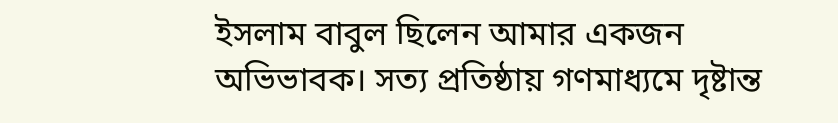ইসলাম বাবুল ছিলেন আমার একজন অভিভাবক। সত্য প্রতিষ্ঠায় গণমাধ্যমে দৃষ্টান্ত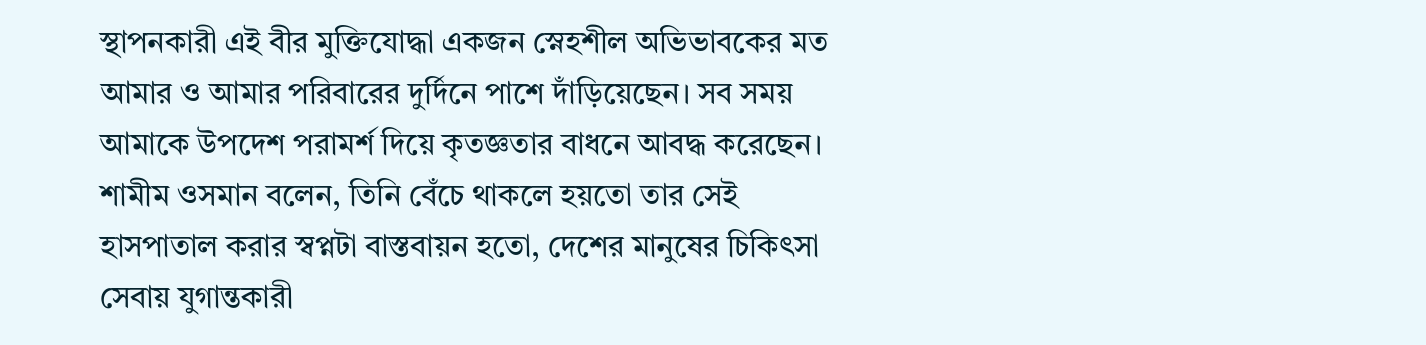স্থাপনকারী এই বীর মুক্তিযোদ্ধা একজন স্নেহশীল অভিভাবকের মত আমার ও আমার পরিবারের দুর্দিনে পাশে দাঁড়িয়েছেন। সব সময় আমাকে উপদেশ পরামর্শ দিয়ে কৃতজ্ঞতার বাধনে আবদ্ধ করেছেন।
শামীম ওসমান বলেন, তিনি বেঁচে থাকলে হয়তো তার সেই হাসপাতাল করার স্বপ্নটা বাস্তবায়ন হতো, দেশের মানুষের চিকিৎসা সেবায় যুগান্তকারী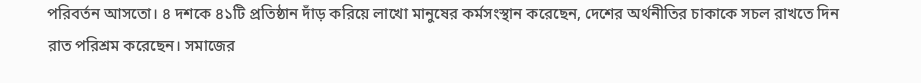পরিবর্তন আসতো। ৪ দশকে ৪১টি প্রতিষ্ঠান দাঁড় করিয়ে লাখো মানুষের কর্মসংস্থান করেছেন, দেশের অর্থনীতির চাকাকে সচল রাখতে দিন রাত পরিশ্রম করেছেন। সমাজের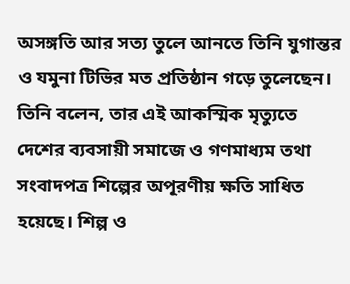অসঙ্গতি আর সত্য তুলে আনতে তিনি যুগান্তর ও যমুনা টিভির মত প্রতিষ্ঠান গড়ে তুলেছেন।
তিনি বলেন, তার এই আকস্মিক মৃত্যুতে দেশের ব্যবসায়ী সমাজে ও গণমাধ্যম তথা সংবাদপত্র শিল্পের অপূরণীয় ক্ষতি সাধিত হয়েছে। শিল্প ও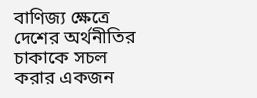বাণিজ্য ক্ষেত্রে দেশের অর্থনীতির চাকাকে সচল করার একজন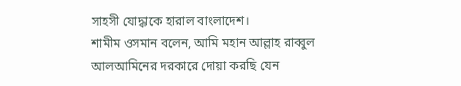সাহসী যোদ্ধাকে হারাল বাংলাদেশ।
শামীম ওসমান বলেন, আমি মহান আল্লাহ রাব্বুল আলআমিনের দরকারে দোয়া করছি যেন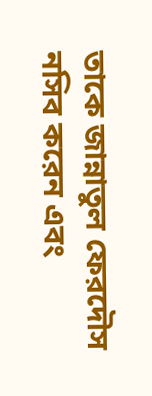তাকে জান্নাতুল ফেরদৌস নসিব করেন এবং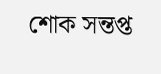শোক সন্তপ্ত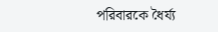পরিবারকে ধৈর্য্য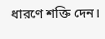ধারণে শক্তি দেন।